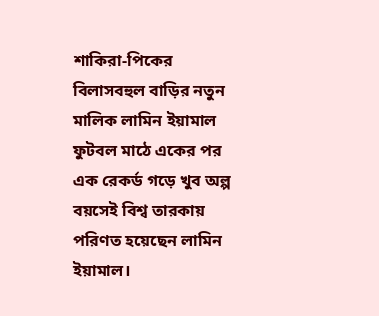শাকিরা-পিকের বিলাসবহুল বাড়ির নতুন মালিক লামিন ইয়ামাল
ফুটবল মাঠে একের পর এক রেকর্ড গড়ে খুব অল্প বয়সেই বিশ্ব তারকায় পরিণত হয়েছেন লামিন ইয়ামাল।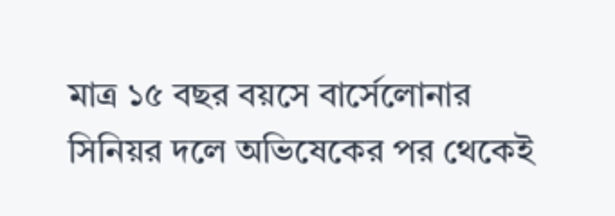মাত্র ১৫ বছর বয়সে বার্সেলোনার সিনিয়র দলে অভিষেকের পর থেকেই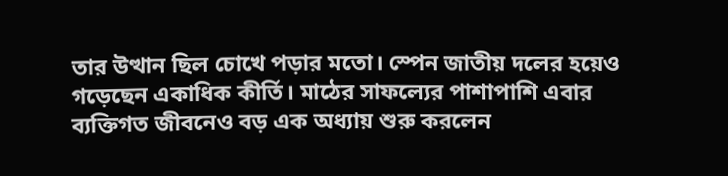তার উত্থান ছিল চোখে পড়ার মতো। স্পেন জাতীয় দলের হয়েও গড়েছেন একাধিক কীর্তি। মাঠের সাফল্যের পাশাপাশি এবার ব্যক্তিগত জীবনেও বড় এক অধ্যায় শুরু করলেন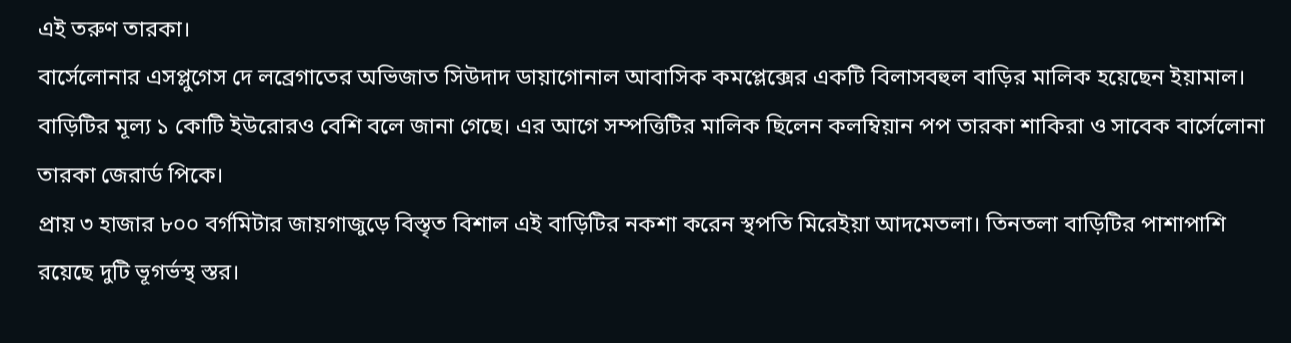এই তরুণ তারকা।
বার্সেলোনার এসপ্লুগেস দে লব্রেগাতের অভিজাত সিউদাদ ডায়াগোনাল আবাসিক কমপ্লেক্সের একটি বিলাসবহুল বাড়ির মালিক হয়েছেন ইয়ামাল। বাড়িটির মূল্য ১ কোটি ইউরোরও বেশি বলে জানা গেছে। এর আগে সম্পত্তিটির মালিক ছিলেন কলম্বিয়ান পপ তারকা শাকিরা ও সাবেক বার্সেলোনা তারকা জেরার্ড পিকে।
প্রায় ৩ হাজার ৮০০ বর্গমিটার জায়গাজুড়ে বিস্তৃত বিশাল এই বাড়িটির নকশা করেন স্থপতি মিরেইয়া আদমেতলা। তিনতলা বাড়িটির পাশাপাশি রয়েছে দুটি ভূগর্ভস্থ স্তর।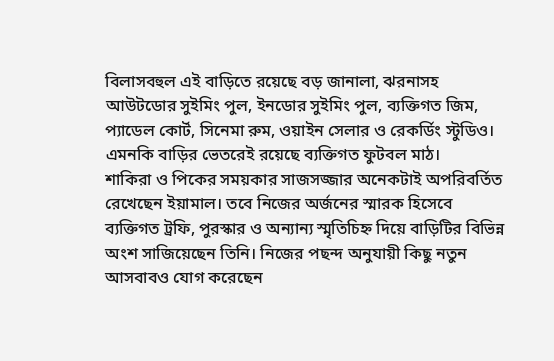বিলাসবহুল এই বাড়িতে রয়েছে বড় জানালা, ঝরনাসহ আউটডোর সুইমিং পুল, ইনডোর সুইমিং পুল, ব্যক্তিগত জিম, প্যাডেল কোর্ট, সিনেমা রুম, ওয়াইন সেলার ও রেকর্ডিং স্টুডিও। এমনকি বাড়ির ভেতরেই রয়েছে ব্যক্তিগত ফুটবল মাঠ।
শাকিরা ও পিকের সময়কার সাজসজ্জার অনেকটাই অপরিবর্তিত রেখেছেন ইয়ামাল। তবে নিজের অর্জনের স্মারক হিসেবে ব্যক্তিগত ট্রফি, পুরস্কার ও অন্যান্য স্মৃতিচিহ্ন দিয়ে বাড়িটির বিভিন্ন অংশ সাজিয়েছেন তিনি। নিজের পছন্দ অনুযায়ী কিছু নতুন আসবাবও যোগ করেছেন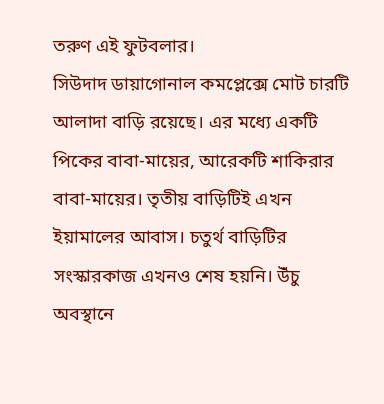তরুণ এই ফুটবলার।
সিউদাদ ডায়াগোনাল কমপ্লেক্সে মোট চারটি আলাদা বাড়ি রয়েছে। এর মধ্যে একটি পিকের বাবা-মায়ের, আরেকটি শাকিরার বাবা-মায়ের। তৃতীয় বাড়িটিই এখন ইয়ামালের আবাস। চতুর্থ বাড়িটির সংস্কারকাজ এখনও শেষ হয়নি। উঁচু অবস্থানে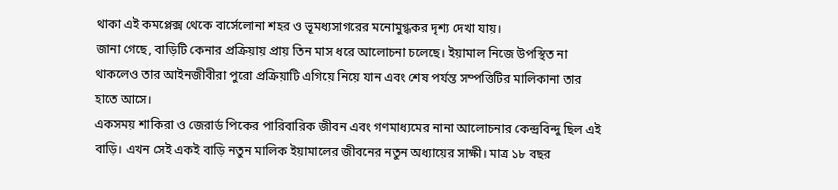থাকা এই কমপ্লেক্স থেকে বার্সেলোনা শহর ও ভূমধ্যসাগরের মনোমুগ্ধকর দৃশ্য দেখা যায়।
জানা গেছে, বাড়িটি কেনার প্রক্রিয়ায় প্রায় তিন মাস ধরে আলোচনা চলেছে। ইয়ামাল নিজে উপস্থিত না থাকলেও তার আইনজীবীরা পুরো প্রক্রিয়াটি এগিয়ে নিয়ে যান এবং শেষ পর্যন্ত সম্পত্তিটির মালিকানা তার হাতে আসে।
একসময় শাকিরা ও জেরার্ড পিকের পারিবারিক জীবন এবং গণমাধ্যমের নানা আলোচনার কেন্দ্রবিন্দু ছিল এই বাড়ি। এখন সেই একই বাড়ি নতুন মালিক ইয়ামালের জীবনের নতুন অধ্যায়ের সাক্ষী। মাত্র ১৮ বছর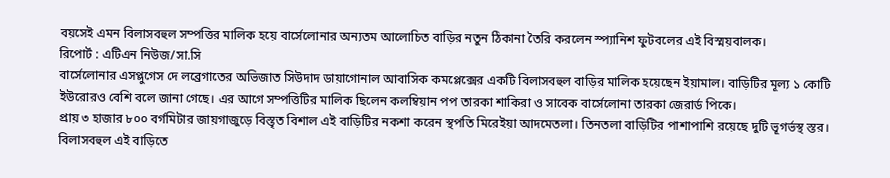বয়সেই এমন বিলাসবহুল সম্পত্তির মালিক হয়ে বার্সেলোনার অন্যতম আলোচিত বাড়ির নতুন ঠিকানা তৈরি করলেন স্প্যানিশ ফুটবলের এই বিস্ময়বালক।
রিপোর্ট : এটিএন নিউজ/সা.সি
বার্সেলোনার এসপ্লুগেস দে লব্রেগাতের অভিজাত সিউদাদ ডায়াগোনাল আবাসিক কমপ্লেক্সের একটি বিলাসবহুল বাড়ির মালিক হয়েছেন ইয়ামাল। বাড়িটির মূল্য ১ কোটি ইউরোরও বেশি বলে জানা গেছে। এর আগে সম্পত্তিটির মালিক ছিলেন কলম্বিয়ান পপ তারকা শাকিরা ও সাবেক বার্সেলোনা তারকা জেরার্ড পিকে।
প্রায় ৩ হাজার ৮০০ বর্গমিটার জায়গাজুড়ে বিস্তৃত বিশাল এই বাড়িটির নকশা করেন স্থপতি মিরেইয়া আদমেতলা। তিনতলা বাড়িটির পাশাপাশি রয়েছে দুটি ভূগর্ভস্থ স্তর। বিলাসবহুল এই বাড়িতে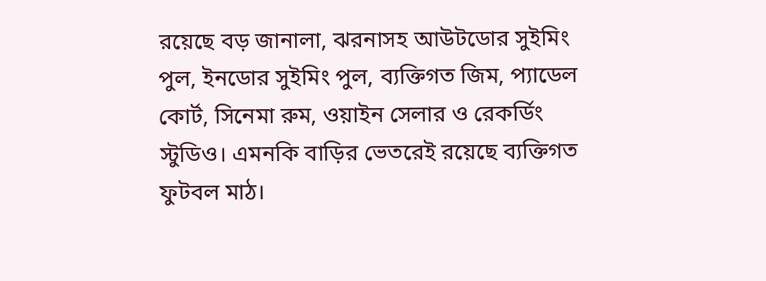রয়েছে বড় জানালা, ঝরনাসহ আউটডোর সুইমিং পুল, ইনডোর সুইমিং পুল, ব্যক্তিগত জিম, প্যাডেল কোর্ট, সিনেমা রুম, ওয়াইন সেলার ও রেকর্ডিং স্টুডিও। এমনকি বাড়ির ভেতরেই রয়েছে ব্যক্তিগত ফুটবল মাঠ।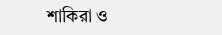শাকিরা ও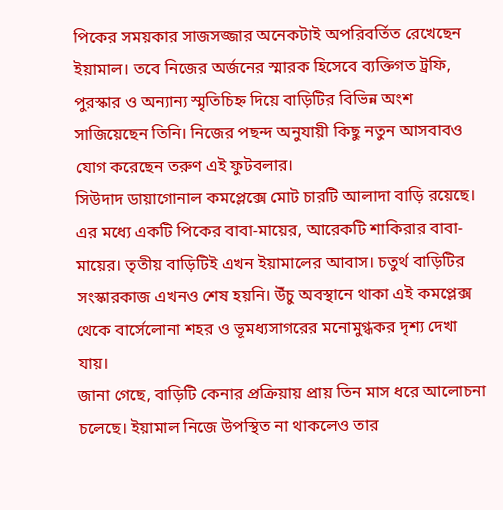পিকের সময়কার সাজসজ্জার অনেকটাই অপরিবর্তিত রেখেছেন ইয়ামাল। তবে নিজের অর্জনের স্মারক হিসেবে ব্যক্তিগত ট্রফি, পুরস্কার ও অন্যান্য স্মৃতিচিহ্ন দিয়ে বাড়িটির বিভিন্ন অংশ সাজিয়েছেন তিনি। নিজের পছন্দ অনুযায়ী কিছু নতুন আসবাবও যোগ করেছেন তরুণ এই ফুটবলার।
সিউদাদ ডায়াগোনাল কমপ্লেক্সে মোট চারটি আলাদা বাড়ি রয়েছে। এর মধ্যে একটি পিকের বাবা-মায়ের, আরেকটি শাকিরার বাবা-মায়ের। তৃতীয় বাড়িটিই এখন ইয়ামালের আবাস। চতুর্থ বাড়িটির সংস্কারকাজ এখনও শেষ হয়নি। উঁচু অবস্থানে থাকা এই কমপ্লেক্স থেকে বার্সেলোনা শহর ও ভূমধ্যসাগরের মনোমুগ্ধকর দৃশ্য দেখা যায়।
জানা গেছে, বাড়িটি কেনার প্রক্রিয়ায় প্রায় তিন মাস ধরে আলোচনা চলেছে। ইয়ামাল নিজে উপস্থিত না থাকলেও তার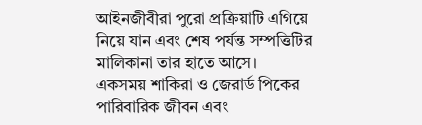আইনজীবীরা পুরো প্রক্রিয়াটি এগিয়ে নিয়ে যান এবং শেষ পর্যন্ত সম্পত্তিটির মালিকানা তার হাতে আসে।
একসময় শাকিরা ও জেরার্ড পিকের পারিবারিক জীবন এবং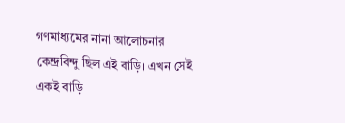গণমাধ্যমের নানা আলোচনার কেন্দ্রবিন্দু ছিল এই বাড়ি। এখন সেই একই বাড়ি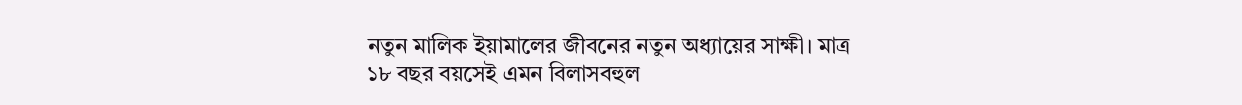নতুন মালিক ইয়ামালের জীবনের নতুন অধ্যায়ের সাক্ষী। মাত্র ১৮ বছর বয়সেই এমন বিলাসবহুল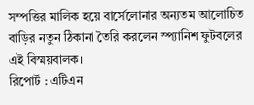সম্পত্তির মালিক হয়ে বার্সেলোনার অন্যতম আলোচিত বাড়ির নতুন ঠিকানা তৈরি করলেন স্প্যানিশ ফুটবলের এই বিস্ময়বালক।
রিপোর্ট : এটিএন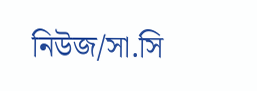নিউজ/সা.সি